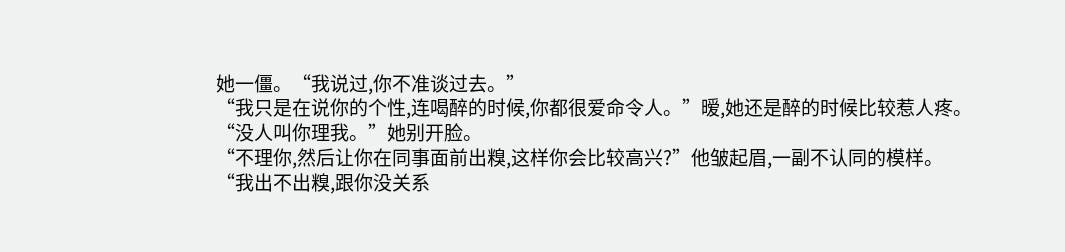她一僵。“我说过,你不准谈过去。”
“我只是在说你的个性,连喝醉的时候,你都很爱命令人。”暧,她还是醉的时候比较惹人疼。
“没人叫你理我。”她别开脸。
“不理你,然后让你在同事面前出糗,这样你会比较高兴?”他皱起眉,一副不认同的模样。
“我出不出糗,跟你没关系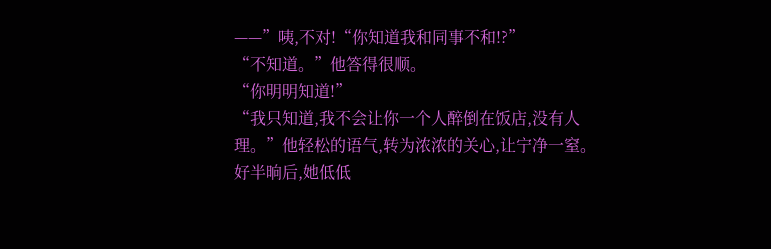——”咦,不对!“你知道我和同事不和!?”
“不知道。”他答得很顺。
“你明明知道!”
“我只知道,我不会让你一个人醉倒在饭店,没有人理。”他轻松的语气,转为浓浓的关心,让宁净一窒。
好半晌后,她低低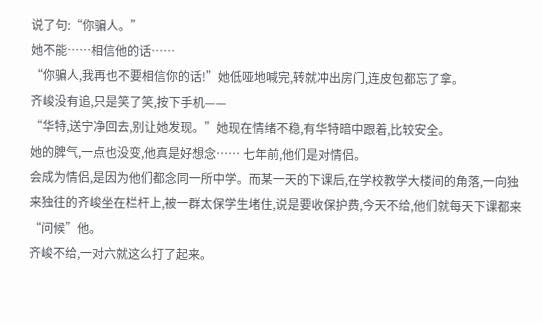说了句:“你骗人。”
她不能……相信他的话……
“你骗人,我再也不要相信你的话!”她低哑地喊完,转就冲出房门,连皮包都忘了拿。
齐峻没有追,只是笑了笑,按下手机——
“华特,送宁净回去,别让她发现。”她现在情绪不稳,有华特暗中跟着,比较安全。
她的脾气,一点也没变,他真是好想念…… 七年前,他们是对情侣。
会成为情侣,是因为他们都念同一所中学。而某一天的下课后,在学校教学大楼间的角落,一向独来独往的齐峻坐在栏杆上,被一群太保学生堵住,说是要收保护费,今天不给,他们就每天下课都来“问候”他。
齐峻不给,一对六就这么打了起来。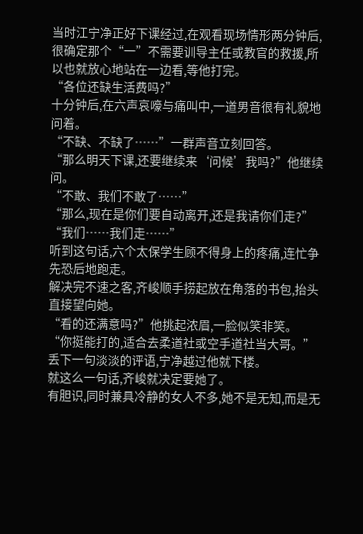当时江宁净正好下课经过,在观看现场情形两分钟后,很确定那个“一”不需要训导主任或教官的救援,所以也就放心地站在一边看,等他打完。
“各位还缺生活费吗?”
十分钟后,在六声哀嚎与痛叫中,一道男音很有礼貌地问着。
“不缺、不缺了……”一群声音立刻回答。
“那么明天下课,还要继续来‘问候’我吗?”他继续问。
“不敢、我们不敢了……”
“那么,现在是你们要自动离开,还是我请你们走?”
“我们……我们走……”
听到这句话,六个太保学生顾不得身上的疼痛,连忙争先恐后地跑走。
解决完不速之客,齐峻顺手捞起放在角落的书包,抬头直接望向她。
“看的还满意吗?”他挑起浓眉,一脸似笑非笑。
“你挺能打的,适合去柔道社或空手道社当大哥。”丢下一句淡淡的评语,宁净越过他就下楼。
就这么一句话,齐峻就决定要她了。
有胆识,同时兼具冷静的女人不多,她不是无知,而是无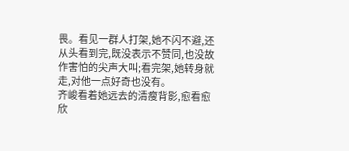畏。看见一群人打架,她不闪不避,还从头看到完,既没表示不赞同,也没故作害怕的尖声大叫;看完架,她转身就走,对他一点好奇也没有。
齐峻看着她远去的清瘦背影,愈看愈欣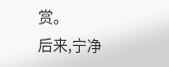赏。
后来,宁净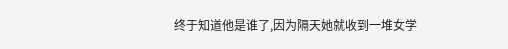终于知道他是谁了,因为隔天她就收到一堆女学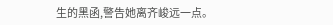生的黑函,警告她离齐峻远一点。